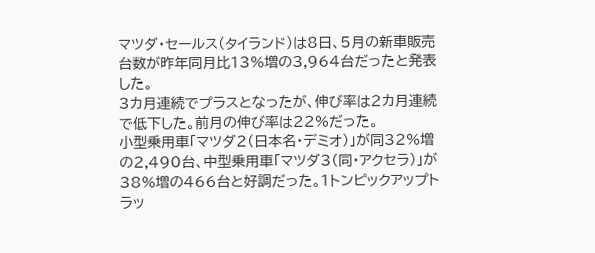マツダ・セールス(タイランド)は8日、5月の新車販売台数が昨年同月比13%増の3,964台だったと発表した。
3カ月連続でプラスとなったが、伸び率は2カ月連続で低下した。前月の伸び率は22%だった。
小型乗用車「マツダ2(日本名・デミオ)」が同32%増の2,490台、中型乗用車「マツダ3(同・アクセラ)」が38%増の466台と好調だった。1トンピックアップトラッ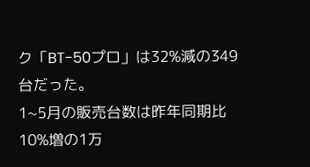ク「BT-50プロ」は32%減の349台だった。
1~5月の販売台数は昨年同期比10%増の1万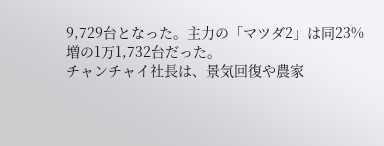9,729台となった。主力の「マツダ2」は同23%増の1万1,732台だった。
チャンチャイ社長は、景気回復や農家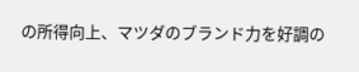の所得向上、マツダのブランド力を好調の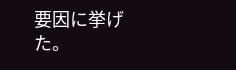要因に挙げた。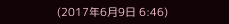(2017年6月9日 6:46)